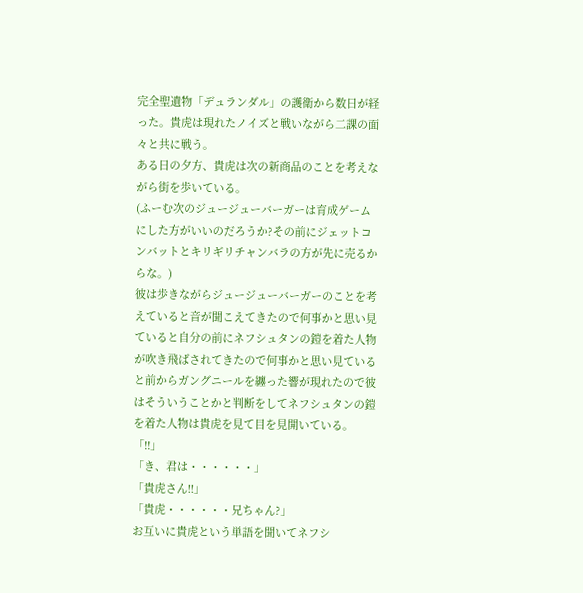完全聖遺物「デュランダル」の護衛から数日が経った。貴虎は現れたノイズと戦いながら二課の面々と共に戦う。
ある日の夕方、貴虎は次の新商品のことを考えながら街を歩いている。
(ふーむ次のジュージューバーガーは育成ゲームにした方がいいのだろうか?その前にジェットコンバットとキリギリチャンバラの方が先に売るからな。)
彼は歩きながらジュージューバーガーのことを考えていると音が聞こえてきたので何事かと思い見ていると自分の前にネフシュタンの鎧を着た人物が吹き飛ばされてきたので何事かと思い見ていると前からガングニールを纏った響が現れたので彼はそういうことかと判断をしてネフシュタンの鎧を着た人物は貴虎を見て目を見開いている。
「!!」
「き、君は・・・・・・」
「貴虎さん!!」
「貴虎・・・・・・兄ちゃん?」
お互いに貴虎という単語を聞いてネフシ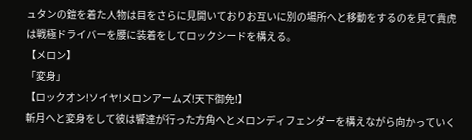ュタンの鎧を着た人物は目をさらに見開いておりお互いに別の場所へと移動をするのを見て貴虎は戦極ドライバーを腰に装着をしてロックシードを構える。
【メロン】
「変身」
【ロックオン!ソイヤ!メロンアームズ!天下御免!】
斬月へと変身をして彼は響達が行った方角へとメロンディフェンダーを構えながら向かっていく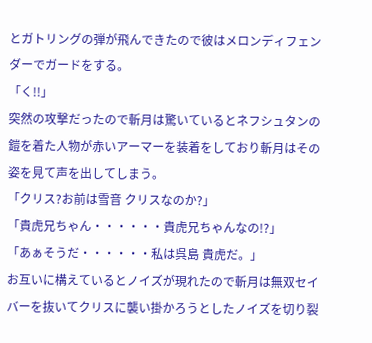とガトリングの弾が飛んできたので彼はメロンディフェンダーでガードをする。
「く!!」
突然の攻撃だったので斬月は驚いているとネフシュタンの鎧を着た人物が赤いアーマーを装着をしており斬月はその姿を見て声を出してしまう。
「クリス?お前は雪音 クリスなのか?」
「貴虎兄ちゃん・・・・・・貴虎兄ちゃんなの!?」
「あぁそうだ・・・・・・私は呉島 貴虎だ。」
お互いに構えているとノイズが現れたので斬月は無双セイバーを抜いてクリスに襲い掛かろうとしたノイズを切り裂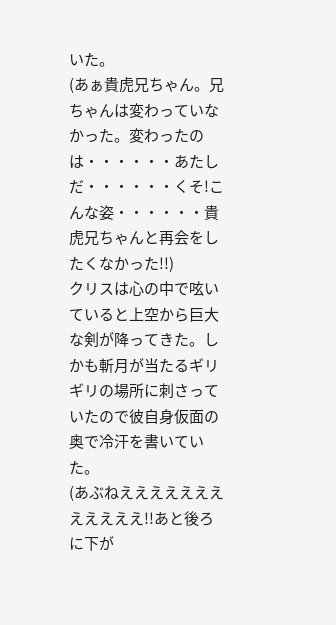いた。
(あぁ貴虎兄ちゃん。兄ちゃんは変わっていなかった。変わったのは・・・・・・あたしだ・・・・・・くそ!こんな姿・・・・・・貴虎兄ちゃんと再会をしたくなかった!!)
クリスは心の中で呟いていると上空から巨大な剣が降ってきた。しかも斬月が当たるギリギリの場所に刺さっていたので彼自身仮面の奥で冷汗を書いていた。
(あぶねええええええええええええ!!あと後ろに下が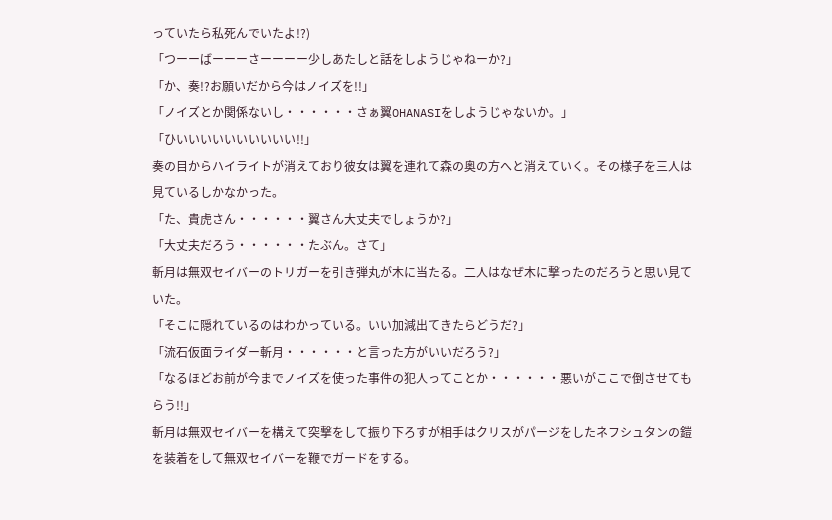っていたら私死んでいたよ!?)
「つーーばーーーさーーーー少しあたしと話をしようじゃねーか?」
「か、奏!?お願いだから今はノイズを!!」
「ノイズとか関係ないし・・・・・・さぁ翼OHANASIをしようじゃないか。」
「ひいいいいいいいいいい!!」
奏の目からハイライトが消えており彼女は翼を連れて森の奥の方へと消えていく。その様子を三人は見ているしかなかった。
「た、貴虎さん・・・・・・翼さん大丈夫でしょうか?」
「大丈夫だろう・・・・・・たぶん。さて」
斬月は無双セイバーのトリガーを引き弾丸が木に当たる。二人はなぜ木に撃ったのだろうと思い見ていた。
「そこに隠れているのはわかっている。いい加減出てきたらどうだ?」
「流石仮面ライダー斬月・・・・・・と言った方がいいだろう?」
「なるほどお前が今までノイズを使った事件の犯人ってことか・・・・・・悪いがここで倒させてもらう!!」
斬月は無双セイバーを構えて突撃をして振り下ろすが相手はクリスがパージをしたネフシュタンの鎧を装着をして無双セイバーを鞭でガードをする。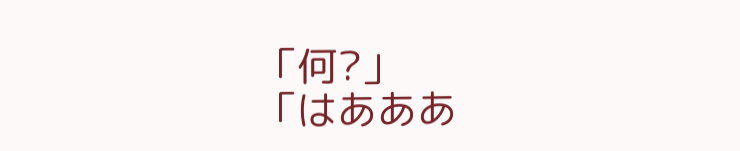「何?」
「はあああ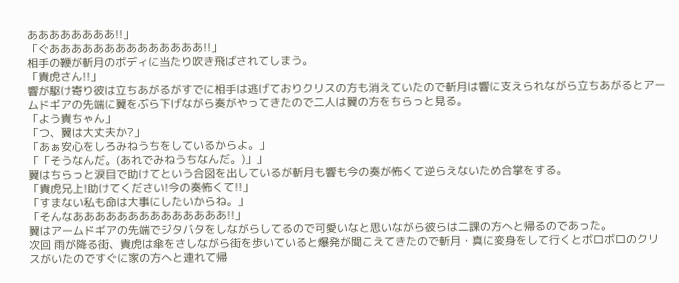ああああああああ!!」
「ぐああああああああああああああ!!」
相手の鞭が斬月のボディに当たり吹き飛ばされてしまう。
「貴虎さん!!」
響が駆け寄り彼は立ちあがるがすでに相手は逃げておりクリスの方も消えていたので斬月は響に支えられながら立ちあがるとアームドギアの先端に翼をぶら下げながら奏がやってきたので二人は翼の方をちらっと見る。
「よう貴ちゃん」
「つ、翼は大丈夫か?」
「あぁ安心をしろみねうちをしているからよ。」
「「そうなんだ。(あれでみねうちなんだ。)」」
翼はちらっと涙目で助けてという合図を出しているが斬月も響も今の奏が怖くて逆らえないため合掌をする。
「貴虎兄上!助けてください!今の奏怖くて!!」
「すまない私も命は大事にしたいからね。」
「そんなああああああああああああああ!!」
翼はアームドギアの先端でジタバタをしながらしてるので可愛いなと思いながら彼らは二課の方へと帰るのであった。
次回 雨が降る街、貴虎は傘をさしながら街を歩いていると爆発が聞こえてきたので斬月・真に変身をして行くとボロボロのクリスがいたのですぐに家の方へと連れて帰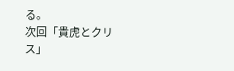る。
次回「貴虎とクリス」